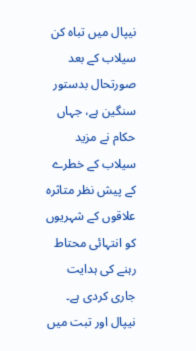نیپال میں تباہ کن سیلاب کے بعد صورتحال بدستور سنگین ہے، جہاں حکام نے مزید سیلاب کے خطرے کے پیش نظر متاثرہ علاقوں کے شہریوں کو انتہائی محتاط رہنے کی ہدایت جاری کردی ہے۔ نیپال اور تبت میں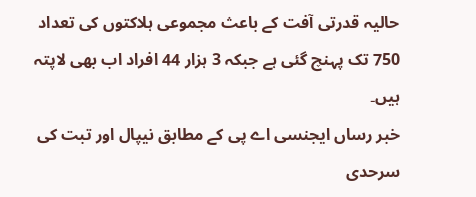حالیہ قدرتی آفت کے باعث مجموعی ہلاکتوں کی تعداد 750 تک پہنچ گئی ہے جبکہ 3 ہزار 44 افراد اب بھی لاپتہ ہیں۔
خبر رساں ایجنسی اے پی کے مطابق نیپال اور تبت کی سرحدی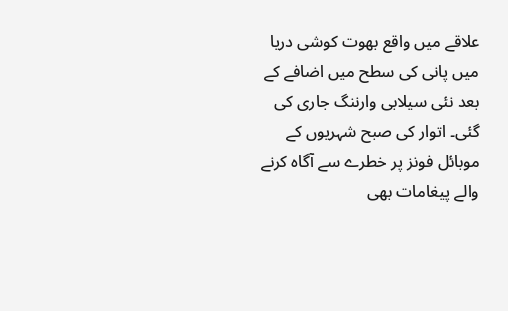علاقے میں واقع بھوت کوشی دریا میں پانی کی سطح میں اضافے کے بعد نئی سیلابی وارننگ جاری کی گئی۔ اتوار کی صبح شہریوں کے موبائل فونز پر خطرے سے آگاہ کرنے والے پیغامات بھی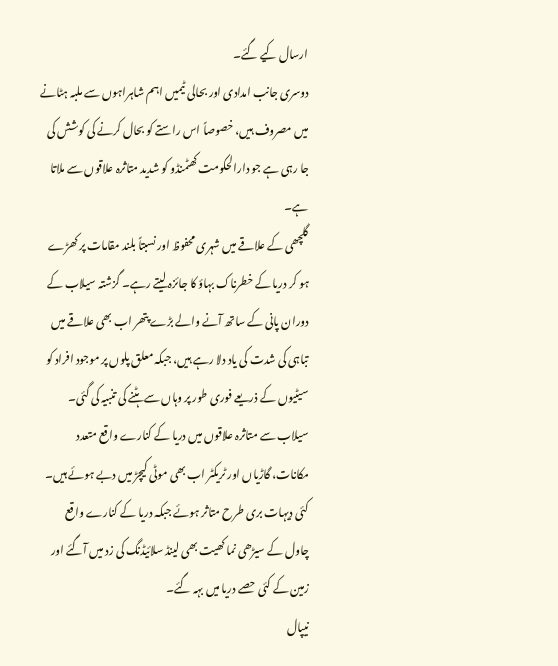ارسال کیے گئے۔
دوسری جانب امدادی اور بحالی ٹیمیں اہم شاہراہوں سے ملبہ ہٹانے میں مصروف ہیں، خصوصاً اس راستے کو بحال کرنے کی کوشش کی جا رہی ہے جو دارالحکومت کھٹمنڈو کو شدید متاثرہ علاقوں سے ملاتا ہے۔
گلچھی کے علاقے میں شہری محفوظ اور نسبتاً بلند مقامات پر کھڑے ہو کر دریا کے خطرناک بہاؤ کا جائزہ لیتے رہے۔ گزشتہ سیلاب کے دوران پانی کے ساتھ آنے والے بڑے پتھر اب بھی علاقے میں تباہی کی شدت کی یاد دلا رہے ہیں، جبکہ معلق پلوں پر موجود افراد کو سیٹیوں کے ذریعے فوری طور پر وہاں سے ہٹنے کی تنبیہ کی گئی۔
سیلاب سے متاثرہ علاقوں میں دریا کے کنارے واقع متعدد مکانات، گاڑیاں اور ٹریکٹر اب بھی موٹی کیچڑ میں دبے ہوئے ہیں۔ کئی دیہات بری طرح متاثر ہوئے جبکہ دریا کے کنارے واقع چاول کے سیڑھی نما کھیت بھی لینڈ سلائیڈنگ کی زد میں آگئے اور زمین کے کئی حصے دریا میں بہہ گئے۔
نیپال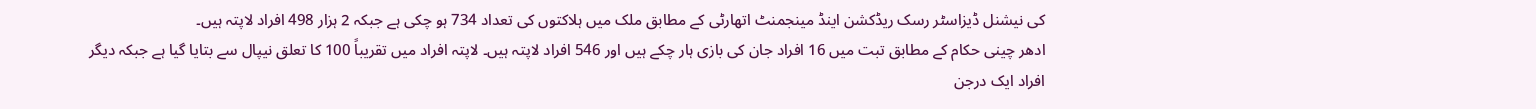کی نیشنل ڈیزاسٹر رسک ریڈکشن اینڈ مینجمنٹ اتھارٹی کے مطابق ملک میں ہلاکتوں کی تعداد 734 ہو چکی ہے جبکہ 2 ہزار 498 افراد لاپتہ ہیں۔
ادھر چینی حکام کے مطابق تبت میں 16 افراد جان کی بازی ہار چکے ہیں اور 546 افراد لاپتہ ہیں۔ لاپتہ افراد میں تقریباً 100 کا تعلق نیپال سے بتایا گیا ہے جبکہ دیگر افراد ایک درجن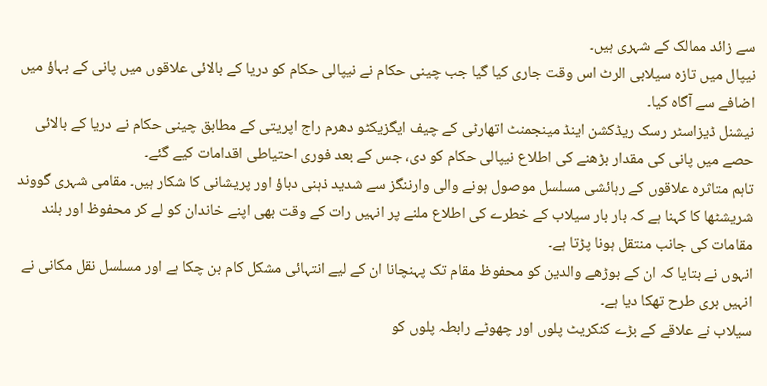سے زائد ممالک کے شہری ہیں۔
نیپال میں تازہ سیلابی الرٹ اس وقت جاری کیا گیا جب چینی حکام نے نیپالی حکام کو دریا کے بالائی علاقوں میں پانی کے بہاؤ میں اضافے سے آگاہ کیا۔
نیشنل ڈیزاسٹر رسک ریڈکشن اینڈ مینجمنٹ اتھارٹی کے چیف ایگزیکٹو دھرم راج اپریتی کے مطابق چینی حکام نے دریا کے بالائی حصے میں پانی کی مقدار بڑھنے کی اطلاع نیپالی حکام کو دی، جس کے بعد فوری احتیاطی اقدامات کیے گئے۔
تاہم متاثرہ علاقوں کے رہائشی مسلسل موصول ہونے والی وارننگز سے شدید ذہنی دباؤ اور پریشانی کا شکار ہیں۔ مقامی شہری گووند شریشٹھا کا کہنا ہے کہ بار بار سیلاب کے خطرے کی اطلاع ملنے پر انہیں رات کے وقت بھی اپنے خاندان کو لے کر محفوظ اور بلند مقامات کی جانب منتقل ہونا پڑتا ہے۔
انہوں نے بتایا کہ ان کے بوڑھے والدین کو محفوظ مقام تک پہنچانا ان کے لیے انتہائی مشکل کام بن چکا ہے اور مسلسل نقل مکانی نے انہیں بری طرح تھکا دیا ہے۔
سیلاب نے علاقے کے بڑے کنکریٹ پلوں اور چھوٹے رابطہ پلوں کو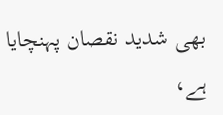بھی شدید نقصان پہنچایا ہے،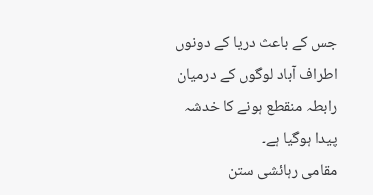جس کے باعث دریا کے دونوں اطراف آباد لوگوں کے درمیان رابطہ منقطع ہونے کا خدشہ پیدا ہوگیا ہے۔
مقامی رہائشی ستن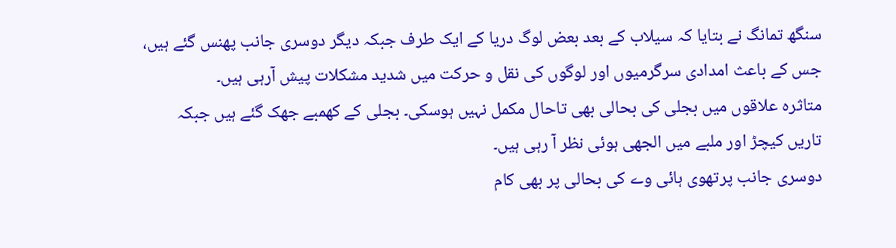سنگھ تمانگ نے بتایا کہ سیلاب کے بعد بعض لوگ دریا کے ایک طرف جبکہ دیگر دوسری جانب پھنس گئے ہیں، جس کے باعث امدادی سرگرمیوں اور لوگوں کی نقل و حرکت میں شدید مشکلات پیش آرہی ہیں۔
متاثرہ علاقوں میں بجلی کی بحالی بھی تاحال مکمل نہیں ہوسکی۔ بجلی کے کھمبے جھک گئے ہیں جبکہ تاریں کیچڑ اور ملبے میں الجھی ہوئی نظر آ رہی ہیں۔
دوسری جانب پرتھوی ہائی وے کی بحالی پر بھی کام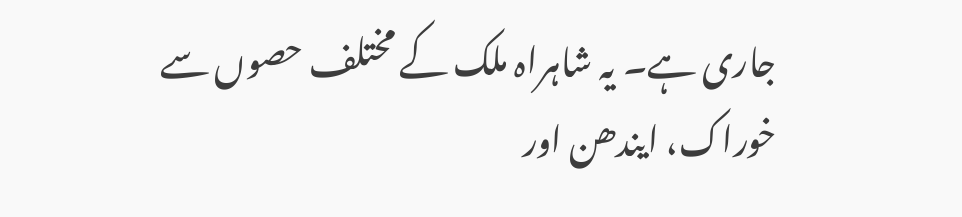جاری ہے۔ یہ شاہراہ ملک کے مختلف حصوں سے خوراک، ایندھن اور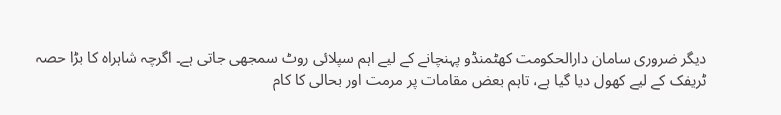دیگر ضروری سامان دارالحکومت کھٹمنڈو پہنچانے کے لیے اہم سپلائی روٹ سمجھی جاتی ہے۔ اگرچہ شاہراہ کا بڑا حصہ ٹریفک کے لیے کھول دیا گیا ہے، تاہم بعض مقامات پر مرمت اور بحالی کا کام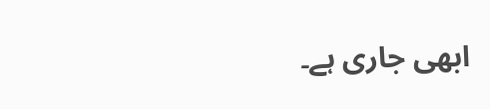ابھی جاری ہے۔